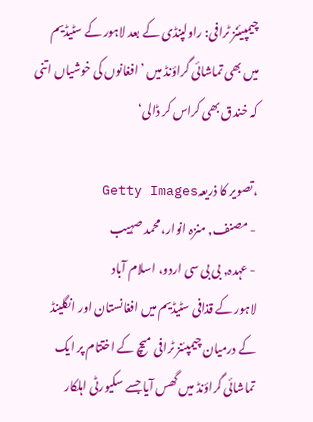چیمپیئنز ٹرافی: راولپنڈی کے بعد لاہور کے سٹیڈیم میں بھی تماشائی گراؤنڈ میں ’افغانوں کی خوشیاں اتنی کہ خندق بھی کراس کر ڈالی‘

،تصویر کا ذریعہGetty Images
- مصنف, منزہ انوار، محمد صہیب
- عہدہ, بی بی سی اردو، اسلام آباد
لاہور کے قذافی سٹیڈیم میں افغانستان اور انگلینڈ کے درمیان چیمپئنز ٹرافی میچ کے اختتام پر ایک تماشائی گراؤنڈ میں گھس آیا جسے سکیورٹی اہلکار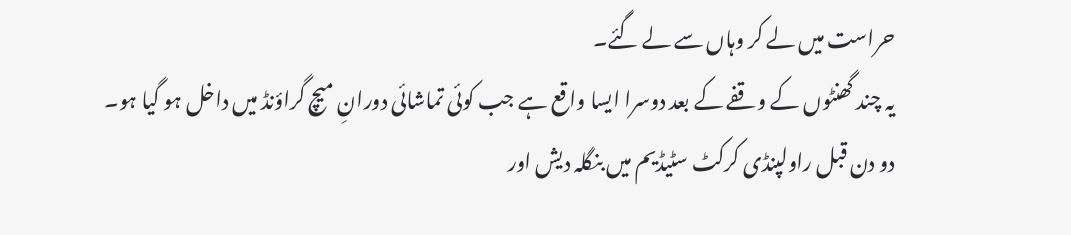حراست میں لے کر وہاں سے لے گئے۔
یہ چند گھنٹوں کے وقفے کے بعد دوسرا ایسا واقع ہے جب کوئی تماشائی دورانِ میچ گراؤنڈ میں داخل ہو گیا ہو۔
دو دن قبل راولپنڈی کرکٹ سٹیڈیم میں بنگلہ دیش اور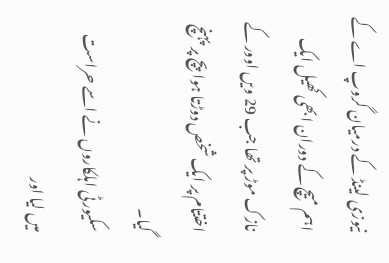نیوزی لینڈ کے درمیان گروپ اے کے اہم میچ کے دوران ابھی کھیل ایک نازک موڑ پر تھا جب 29 ویں اوور کے اختتام پر ایک شخص دوڑتا ہوا پچ پر پہنچ گیا۔
سکیورٹی اہلکاروں نے اسے حراست میں لیا اور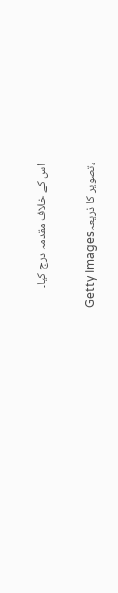اس کے خلاف مقدمہ درج کیا۔

،تصویر کا ذریعہGetty Images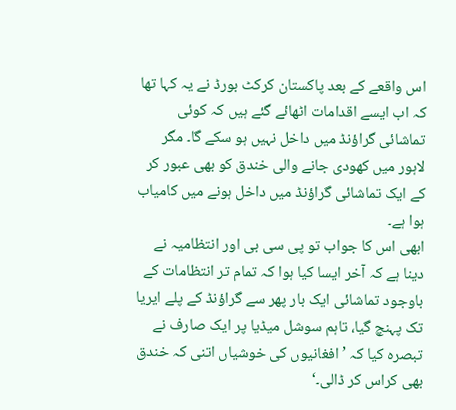اس واقعے کے بعد پاکستان کرکٹ بورڈ نے یہ کہا تھا کہ اب ایسے اقدامات اٹھائے گئے ہیں کہ کوئی تماشائی گراؤنڈ میں داخل نہیں ہو سکے گا۔ مگر لاہور میں کھودی جانے والی خندق کو بھی عبور کر کے ایک تماشائی گراؤنڈ میں داخل ہونے میں کامیاب ہوا ہے۔
ابھی اس کا جواب تو پی سی بی اور انتظامیہ نے دینا ہے کہ آخر ایسا کیا ہوا کہ تمام تر انتظامات کے باوجود تماشائی ایک بار پھر سے گراؤنڈ کے پلے ایریا تک پہنچ گیا، تاہم سوشل میڈیا پر ایک صارف نے تبصرہ کیا کہ ’افغانیوں کی خوشیاں اتنی کہ خندق بھی کراس کر ڈالی۔‘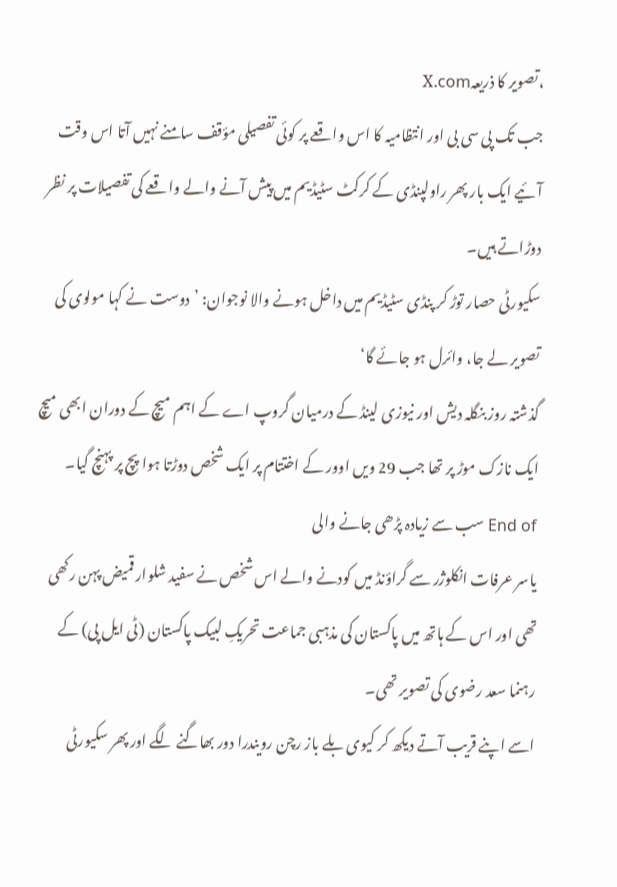،تصویر کا ذریعہX.com
جب تک پی سی بی اور انتظامیہ کا اس واقعے پر کوئی تفصیلی مؤقف سامنے نہیں آتا اس وقت آئیے ایک بار پھر راولپنڈی کے کرکٹ سٹیڈیم میں پیش آنے والے واقعے کی تفصیلات پر نظر دوڑاتے ہیں۔
سکیورٹی حصار توڑ کر پنڈی سٹیڈیم میں داخل ہونے والا نوجوان: ’دوست نے کہا مولوی کی تصویر لے جا، وائرل ہو جائے گا‘
گذشتہ روز بنگلہ دیش اور نیوزی لینڈ کے درمیان گروپ اے کے اہم میچ کے دوران ابھی میچ ایک نازک موڑ پر تھا جب 29 ویں اوور کے اختتام پر ایک شخص دوڑتا ہوا پچ پر پہنچ گیا۔
End of سب سے زیادہ پڑھی جانے والی
یاسر عرفات انکلوژر سے گراؤنڈ میں کودنے والے اس شخص نے سفید شلوار قمیض پہن رکھی تھی اور اس کے ہاتھ میں پاکستان کی مذہبی جماعت تحریکِ لبیک پاکستان (ٹی ایل پی) کے رہنما سعد رضوی کی تصویر تھی۔
اسے اپنے قریب آتے دیکھ کر کیوی بلے باز رچن رویندرا دور بھاگنے لگے اور پھر سکیورٹی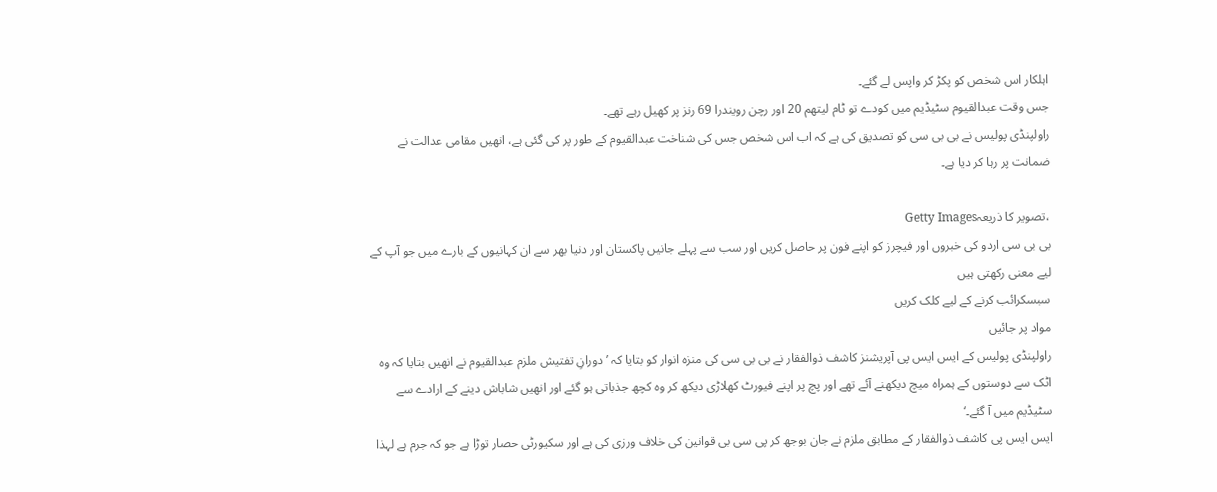اہلکار اس شخص کو پکڑ کر واپس لے گئے۔
جس وقت عبدالقیوم سٹیڈیم میں کودے تو ٹام لیتھم 20 اور رچن رویندرا 69 رنز پر کھیل رہے تھے۔
راولپنڈی پولیس نے بی بی سی کو تصدیق کی ہے کہ اب اس شخص جس کی شناخت عبدالقیوم کے طور پر کی گئی ہے، انھیں مقامی عدالت نے ضمانت پر رہا کر دیا ہے۔

،تصویر کا ذریعہGetty Images
بی بی سی اردو کی خبروں اور فیچرز کو اپنے فون پر حاصل کریں اور سب سے پہلے جانیں پاکستان اور دنیا بھر سے ان کہانیوں کے بارے میں جو آپ کے لیے معنی رکھتی ہیں
سبسکرائب کرنے کے لیے کلک کریں
مواد پر جائیں
راولپنڈی پولیس کے ایس ایس پی آپریشنز کاشف ذوالفقار نے بی بی سی کی منزہ انوار کو بتایا کہ ’دورانِ تفتیش ملزم عبدالقیوم نے انھیں بتایا کہ وہ اٹک سے دوستوں کے ہمراہ میچ دیکھنے آئے تھے اور پچ پر اپنے فیورٹ کھلاڑی دیکھ کر وہ کچھ جذباتی ہو گئے اور انھیں شاباش دینے کے ارادے سے سٹیڈیم میں آ گئے۔‘
ایس ایس پی کاشف ذوالفقار کے مطابق ملزم نے جان بوجھ کر پی سی بی قوانین کی خلاف ورزی کی ہے اور سکیورٹی حصار توڑا ہے جو کہ جرم ہے لہذا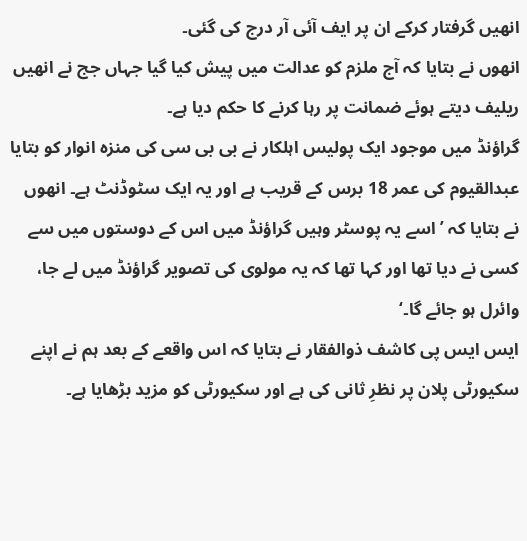انھیں گرفتار کرکے ان پر ایف آئی آر درج کی گئی۔
انھوں نے بتایا کہ آج ملزم کو عدالت میں پیش کیا گیا جہاں جج نے انھیں ریلیف دیتے ہوئے ضمانت پر رہا کرنے کا حکم دیا ہے۔
گراؤنڈ میں موجود ایک پولیس اہلکار نے بی بی سی کی منزہ انوار کو بتایا عبدالقیوم کی عمر 18 برس کے قریب ہے اور یہ ایک سٹوڈنٹ ہے۔ انھوں نے بتایا کہ ’اسے یہ پوسٹر وہیں گراؤنڈ میں اس کے دوستوں میں سے کسی نے دیا تھا اور کہا تھا کہ یہ مولوی کی تصویر گراؤنڈ میں لے جا، وائرل ہو جائے گا۔‘
ایس ایس پی کاشف ذوالفقار نے بتایا کہ اس واقعے کے بعد ہم نے اپنے سکیورٹی پلان پر نظرِ ثانی کی ہے اور سکیورٹی کو مزید بڑھایا ہے۔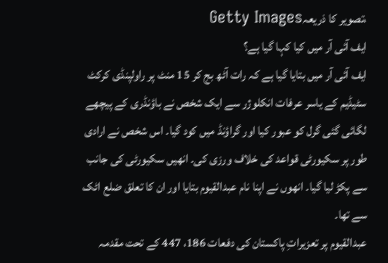،تصویر کا ذریعہGetty Images
ایف آئی آر میں کیا کہا گیا ہے؟
ایف آئی آر میں بتایا گیا ہے کہ رات آٹھ بج کر 15 منٹ پر راولپنڈی کرکٹ سٹیڈیم کے یاسر عرفات انکلوژر سے ایک شخص نے باؤنڈری کے پیچھے لگائی گئی گرل کو عبور کیا اور گراؤنڈ میں کود گیا۔ اس شخص نے ارادی طور پر سکیورٹی قواعد کی خلاف ورزی کی۔ انھیں سکیورٹی کی جانب سے پکڑ لیا گیا۔ انھوں نے اپنا نام عبدالقیوم بتایا اور ان کا تعلق ضلع اٹک سے تھا۔
عبدالقیوم پر تعزیراتِ پاکستان کی دفعات 186، 447 کے تحت مقدمہ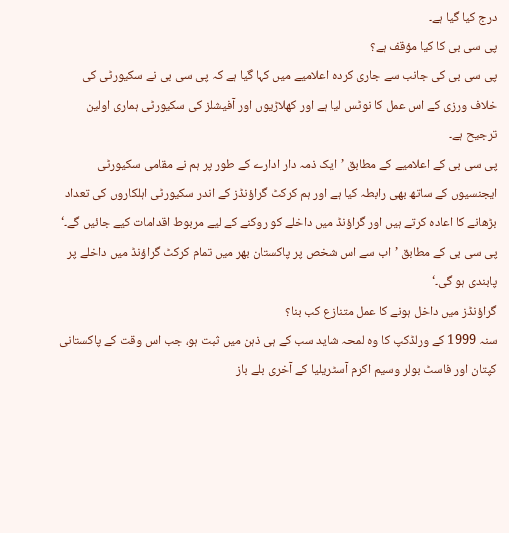درج کیا گیا ہے۔
پی سی بی کا کیا مؤقف ہے؟
پی سی بی کی جانب سے جاری کردہ اعلامیے میں کہا گیا ہے کہ پی سی بی نے سکیورٹی کی خلاف ورزی کے اس عمل کا نوٹس لیا ہے اور کھلاڑیوں اور آفیشلز کی سکیورٹی ہماری اولین ترجیح ہے۔
پی سی بی کے اعلامیے کے مطابق ’ایک ذمہ دار ادارے کے طور پر ہم نے مقامی سکیورٹی ایجنسیوں کے ساتھ بھی رابطہ کیا ہے اور ہم کرکٹ گراؤنڈز کے اندر سکیورٹی اہلکاروں کی تعداد بڑھانے کا اعادہ کرتے ہیں اور گراؤنڈ میں داخلے کو روکنے کے لیے مربوط اقدامات کیے جائیں گے۔‘
پی سی بی کے مطابق ’اب سے اس شخص پر پاکستان بھر میں تمام کرکٹ گراؤنڈ میں داخلے پر پابندی ہو گی۔‘
گراؤنڈز میں داخل ہونے کا عمل متنازع کب بنا؟
سنہ 1999 کے ورلڈکپ کا وہ لمحہ شاید سب کے ہی ذہن میں ثبت ہو، جب اس وقت کے پاکستانی کپتان اور فاسٹ بولر وسیم اکرم آسٹریلیا کے آخری بلے باز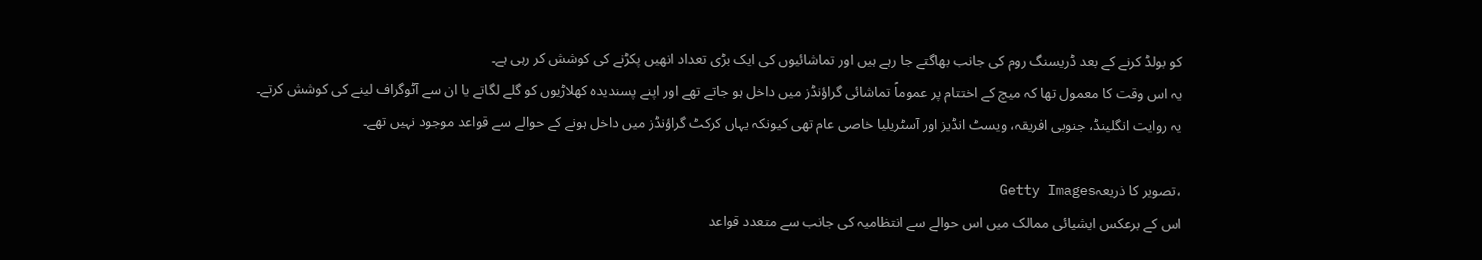کو بولڈ کرنے کے بعد ڈریسنگ روم کی جانب بھاگتے جا رہے ہیں اور تماشائیوں کی ایک بڑی تعداد انھیں پکڑنے کی کوشش کر رہی ہے۔
یہ اس وقت کا معمول تھا کہ میچ کے اختتام پر عموماً تماشائی گراؤنڈز میں داخل ہو جاتے تھے اور اپنے پسندیدہ کھلاڑیوں کو گلے لگاتے یا ان سے آٹوگراف لینے کی کوشش کرتے۔
یہ روایت انگلینڈ، جنوبی افریقہ، ویسٹ انڈیز اور آسٹریلیا خاصی عام تھی کیونکہ یہاں کرکٹ گراؤنڈز میں داخل ہونے کے حوالے سے قواعد موجود نہیں تھے۔

،تصویر کا ذریعہGetty Images
اس کے برعکس ایشیائی ممالک میں اس حوالے سے انتظامیہ کی جانب سے متعدد قواعد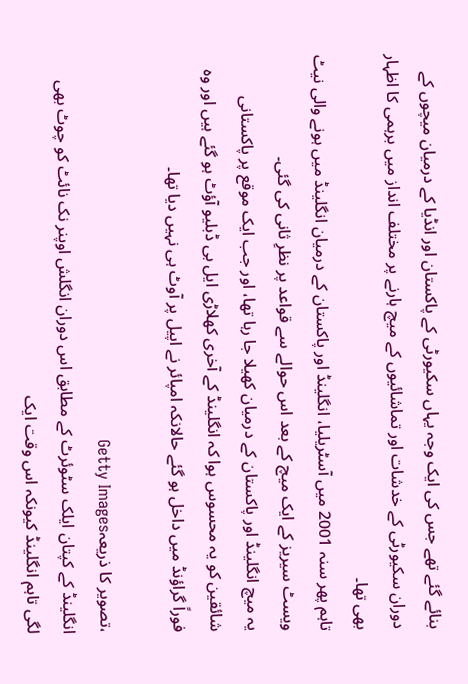بنائے گئے تھے جس کی ایک وجہ یہاں سکیورٹی کے پاکستان اور انڈیا کے درمیان میچوں کے دوران سکیورٹی کے خدشات اور تماشائیوں کے میچ ہارنے پر مختلف انداز میں برہمی کا اظہار بھی تھا۔
تاہم پھر سنہ 2001 میں آسٹریلیا، انگلینڈ اور پاکستان کے درمیان انگلینڈ میں ہونے والی نیٹ ویسٹ سیریز کے ایک میچ کے بعد اس حوالے سے قواعد پر نظرِ ثانی کی گئی۔
یہ میچ انگلینڈ اور پاکستان کے درمیان کھیلا جا رہا تھا، اور جب ایک موقع پر پاکستانی شائقین کو یہ محسوس ہوا کہ انگلینڈ کے آخری کھلاڑی ایل بی ڈبلیو آؤٹ ہو گئے ہیں اور وہ فوراً گراؤنڈ میں داخل ہو گئے حالانکہ امپائر نے اپیل پر آوٹ ہی نہیں دیا تھا۔

،تصویر کا ذریعہGetty Images
انگلینڈ کے کپتان ایلک سٹوئرٹ کے مطابق اس دوران انگلش اوپنر نک نائٹ کو چوٹ بھی لگی تاہم انگلینڈ کیونکہ اس وقت ایک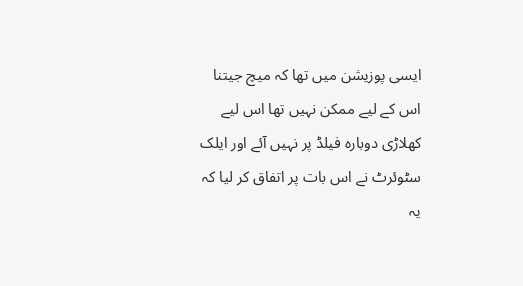ایسی پوزیشن میں تھا کہ میچ جیتنا اس کے لیے ممکن نہیں تھا اس لیے کھلاڑی دوبارہ فیلڈ پر نہیں آئے اور ایلک سٹوئرٹ نے اس بات پر اتفاق کر لیا کہ یہ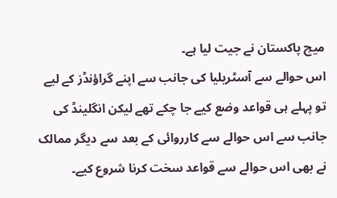میچ پاکستان نے جیت لیا ہے۔
اس حوالے سے آسٹریلیا کی جانب سے اپنے گراؤنڈز کے لیے تو پہلے ہی قواعد وضع کیے جا چکے تھے لیکن انگلینڈ کی جانب سے اس حوالے سے کارروائی کے بعد سے دیگر ممالک نے بھی اس حوالے سے قواعد سخت کرنا شروع کیے۔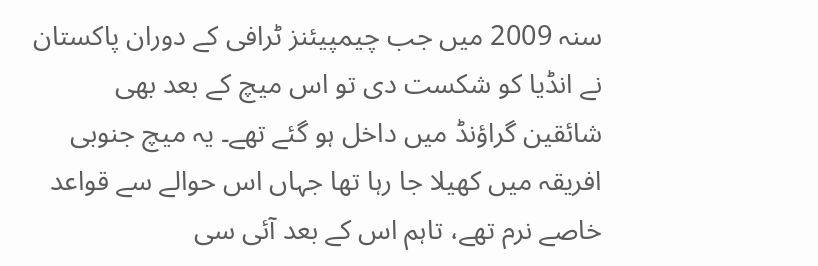سنہ 2009 میں جب چیمپیئنز ٹرافی کے دوران پاکستان نے انڈیا کو شکست دی تو اس میچ کے بعد بھی شائقین گراؤنڈ میں داخل ہو گئے تھے۔ یہ میچ جنوبی افریقہ میں کھیلا جا رہا تھا جہاں اس حوالے سے قواعد خاصے نرم تھے، تاہم اس کے بعد آئی سی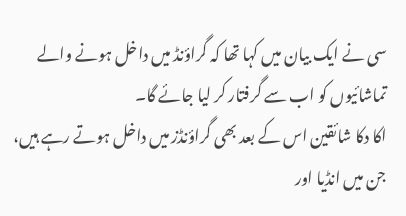سی نے ایک بیان میں کہا تھا کہ گراؤنڈ میں داخل ہونے والے تماشائیوں کو اب سے گرفتار کر لیا جائے گا۔
اکا دکا شائقین اس کے بعد بھی گراؤنڈز میں داخل ہوتے رہے ہیں، جن میں انڈیا اور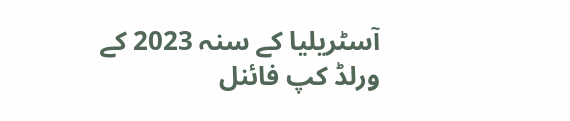آسٹریلیا کے سنہ 2023 کے ورلڈ کپ فائنل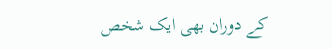کے دوران بھی ایک شخص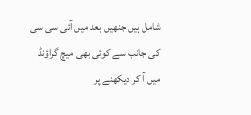شامل ہیں جنھیں بعد میں آئی سی سی کی جانب سے کوئی بھی میچ گراؤنڈ میں آ کر دیکھنے پر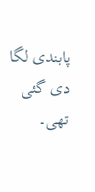پابندی لگا دی گئی تھی۔